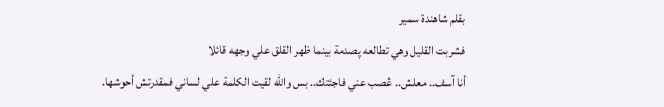بقلم شاهندة سمير
فشربت القليل وهي تطالعه پصدمة بينما ظهر القلق علي وجهه قائلا
أنا آسف.. معلش.. ڠصب عني فاجئتك.. بس والله لقيت الكلمة علي لساني فمقدرتش أحوشها.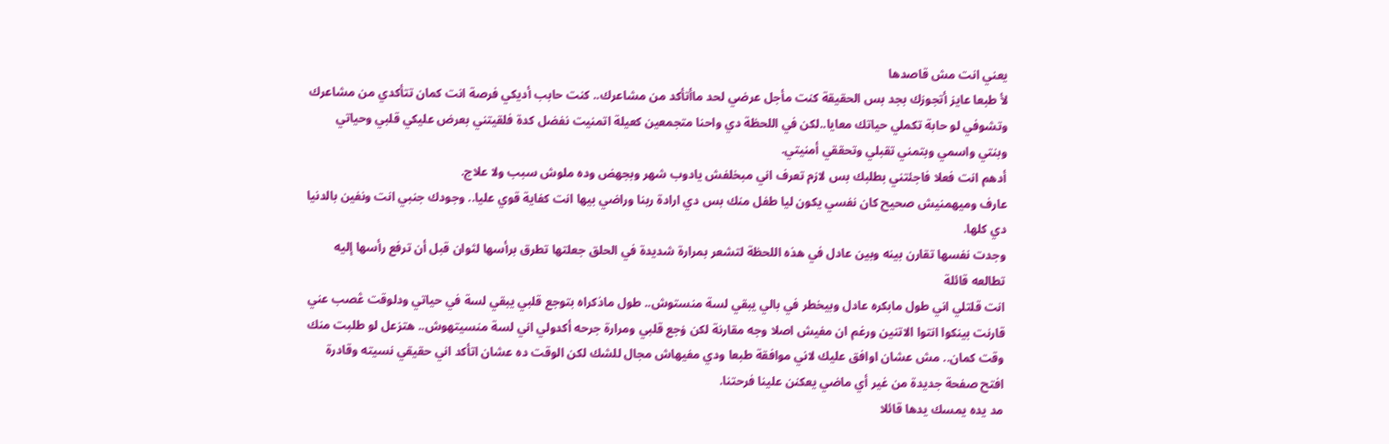يعني انت مش قاصدها
لأ طبعا عايز أتجوزك بجد بس الحقيقة كنت مأجل عرضي لحد ماأتأكد من مشاعرك.. كنت حابب أديكي فرصة انت كمان تتأكدي من مشاعرك وتشوفي لو حابة تكملي حياتك معايا..لكن في اللحظة دي واحنا متجمعين كعيلة اتمنيت نفضل كدة فلقيتني بعرض عليكي قلبي وحياتي وبنتي واسمي وبتمني تقبلي وتحققي أمنيتي.
أدهم انت فعلا فاجئتني بطلبك بس لازم تعرف اني مبخلفش يادوب شهر وبجهض وده ملوش سبب ولا علاج.
عارف وميهمنيش صحيح كان نفسي يكون ليا طفل منك بس دي ارادة ربنا وراضي بيها انت كفاية قوي عليا.. وجودك جنبي انت ونفين بالدنيا دي كلها.
وجدت نفسها تقارن بينه وبين عادل في هذه اللحظة لتشعر بمرارة شديدة في الحلق جعلتها تطرق برأسها لثوان قبل أن ترفع رأسها إليه تطالعه قائلة
انت قلتلي اني طول مابكره عادل وبيخطر في بالي يبقي لسة منستوش.. طول ماذكراه بتوجع قلبي يبقي لسة في حياتي ودلوقت ڠصب عني قارنت بينكوا انتوا الاتنين ورغم ان مفيش اصلا وجه مقارنة لكن ۏجع قلبي ومرارة جرحه أكدولي اني لسة منسيتهوش.. هتزعل لو طلبت منك وقت كمان.. مش عشان اوافق عليك لاني موافقة طبعا ودي مفيهاش مجال للشك لكن الوقت ده عشان اتأكد اني حقيقي نسيته وقادرة افتح صفحة جديدة من غير أي ماضي يعكنن علينا فرحتنا.
مد يده يمسك يدها قائلا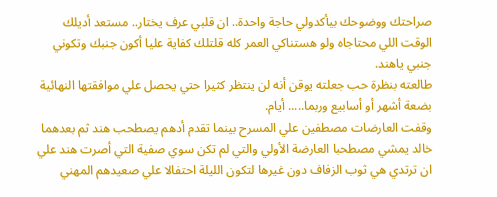صراحتك ووضوحك بيأكدولي حاجة واحدة.. ان قلبي عرف يختار.. مستعد أديلك الوقت اللي محتاجاه ولو هستناكي العمر كله قلتلك كفاية عليا أكون جنبك وتكوني جنبي ياهند.
طالعته بنظرة حب جعلته يوقن أنه لن ينتظر كثيرا حتي يحصل علي موافقتها النهائية بضعة أشهر أو أسابيع وربما..... أيام.
وقفت العارضات مصطفين علي المسرح بينما تقدم أدهم يصطحب هند ثم بعدهما خالد يمشي مصطحبا العارضة الأولي والتي لم تكن سوي صفية التي أصرت هند علي ان ترتدي هي ثوب الزفاف دون غيرها لتكون الليلة احتفالا علي صعيدهم المهني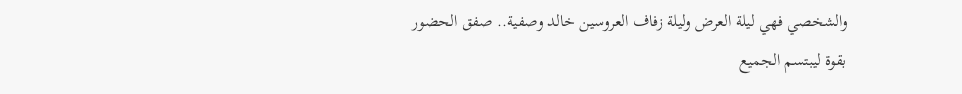والشخصي فهي ليلة العرض وليلة زفاف العروسين خالد وصفية.. صفق الحضور بقوة ليبتسم الجميع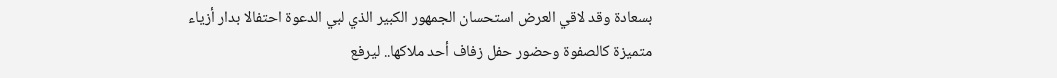بسعادة وقد لاقي العرض استحسان الجمهور الكبير الذي لبي الدعوة احتفالا بدار أزياء متميزة كالصفوة وحضور حفل زفاف أحد ملاكها.. ليرفع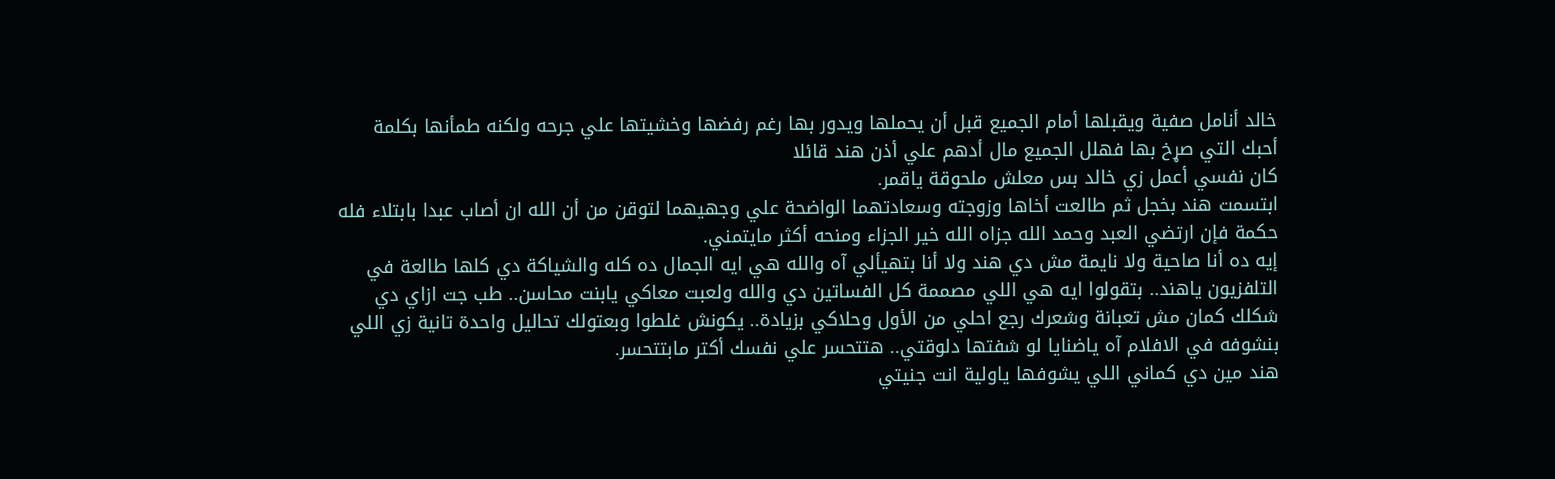خالد أنامل صفية ويقبلها أمام الجميع قبل أن يحملها ويدور بها رغم رفضها وخشيتها علي جرحه ولكنه طمأنها بكلمة أحبك التي صړخ بها فهلل الجميع مال أدهم علي أذن هند قائلا
كان نفسي أعمل زي خالد بس معلش ملحوقة ياقمر.
ابتسمت هند بخجل ثم طالعت أخاها وزوجته وسعادتهما الواضحة علي وجهيهما لتوقن من أن الله ان أصاب عبدا بابتلاء فله حكمة فإن ارتضي العبد وحمد الله جزاه الله خير الجزاء ومنحه أكثر مايتمني.
إيه ده أنا صاحية ولا نايمة مش دي هند ولا أنا بتهيألي آه والله هي ايه الجمال ده كله والشياكة دي كلها طالعة في التلفزيون ياهند.. بتقولوا ايه هي اللي مصممة كل الفساتين دي والله ولعبت معاكي يابنت محاسن.. طب جت ازاي دي شكلك كمان مش تعبانة وشعرك رجع احلي من الأول وحلاكي بزيادة.. يكونش غلطوا وبعتولك تحاليل واحدة تانية زي اللي بنشوفه في الافلام آه ياضنايا لو شفتها دلوقتي.. هتتحسر علي نفسك أكتر مابتتحسر.
هند مين دي كماني اللي يشوفها ياولية انت جنيتي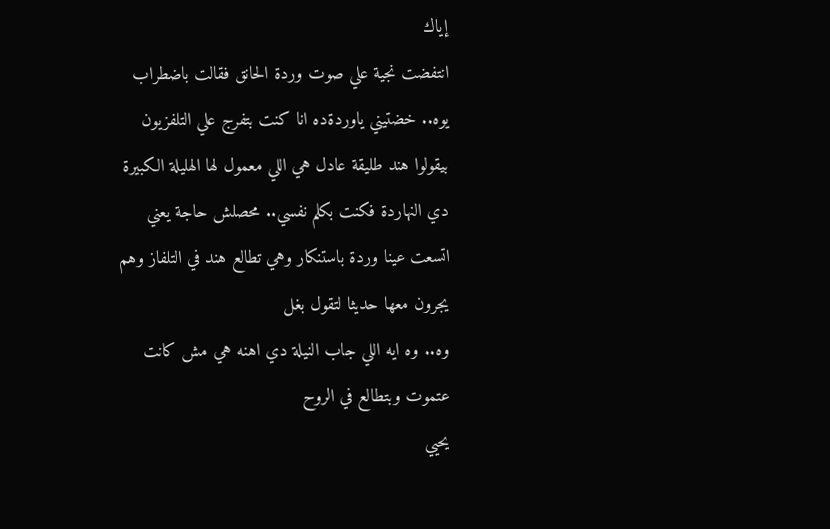إياك
انتفضت نجية علي صوت وردة الحانق فقالت باضطراب
يوه.. خضتيني ياوردةده انا كنت بتفرج علي التلفزيون بيقولوا هند طليقة عادل هي اللي معمول لها الهليلة الكبيرة دي النهاردة فكنت بكلم نفسي.. محصلش حاجة يعني
اتسعت عينا وردة باستنكار وهي تطالع هند في التلفاز وهم يجرون معها حديثا لتقول بغل
وه.. وه ايه اللي جاب النيلة دي اهنه هي مش كانت عتموت وبتطالع في الروح
يحيي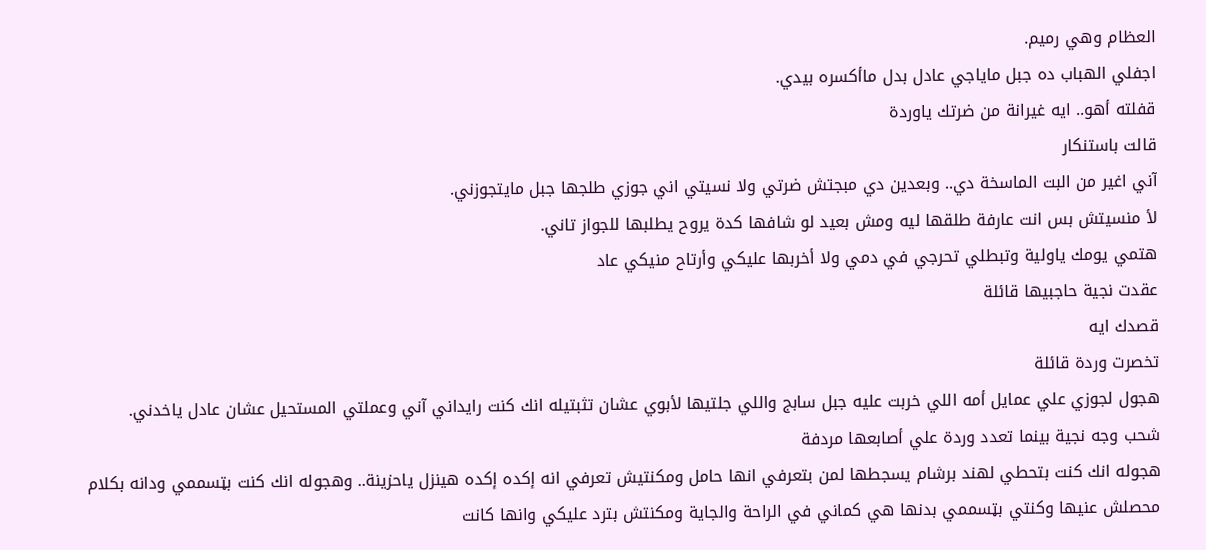العظام وهي رميم.
اجفلي الهباب ده جبل ماياجي عادل بدل ماأكسره بيدي.
قفلته أهو.. ايه غيرانة من ضرتك ياوردة
قالت باستنكار
آني اغير من البت الماسخة دي.. وبعدين دي مبجتش ضرتي ولا نسيتي اني جوزي طلجها جبل مايتجوزني.
لأ منسيتش بس انت عارفة طلقها ليه ومش بعيد لو شافها كدة يروح يطلبها للجواز تاني.
هتمي يومك ياولية وتبطلي تحرجي في دمي ولا أخربها عليكي وأرتاح منيكي عاد
عقدت نجية حاجبيها قائلة
قصدك ايه
تخصرت وردة قائلة
هجول لجوزي علي عمايل أمه اللي خربت عليه جبل سابج واللي جلتيها لأبوي عشان تثبتيله انك كنت رايداني آني وعملتي المستحيل عشان عادل ياخدني.
شحب وجه نجية بينما تعدد وردة علي أصابعها مردفة
هجوله انك كنت بتحطي لهند برشام يسجطها لمن بتعرفي انها حامل ومكنتيش تعرفي انه إكده إكده هينزل ياحزينة.. وهجوله انك كنت بټسممي ودانه بكلام محصلش عنيها وكنتي بټسممي بدنها هي كماني في الراحة والجاية ومكنتش بترد عليكي وانها كانت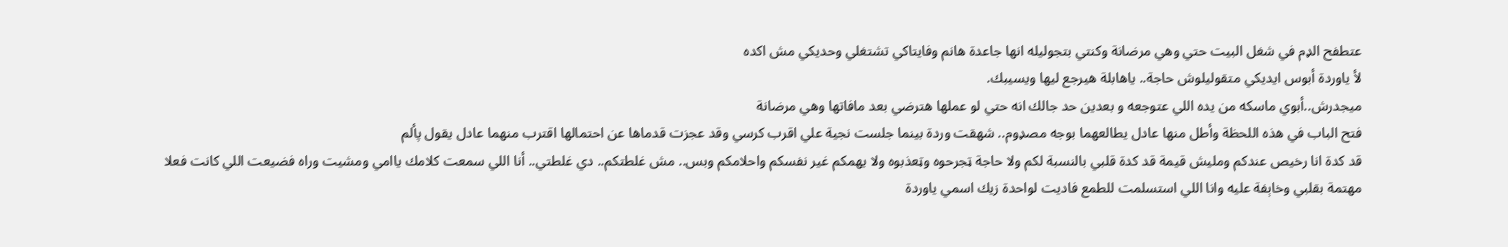عتطفح الډم في شغل البيت حتي وهي مرضانة وكنتي بتجوليله انها جاعدة هانم وفايتاكي تشتغلي وحديكي مش اكده
لأ ياوردة أبوس ايديكي متقوليلوش حاجة.. ياهابلة هيرجع ليها ويسيبك.
ميجدرش..أبوي ماسكه من يده اللي عتوجعه و بعدين حد جالك انه حتي لو عملها هترضي بعد مافاتها وهي مرضانة
فتح الباب في هذه اللحظة وأطل منها عادل يطالعهما بوجه مصډوم.. شهقت وردة بينما جلست نجية علي اقرب كرسي وقد عجزت قدماها عن احتمالها اقترب منهما عادل يقول پألم
قد كدة انا رخيص عندكم ومليش قيمة قد كدة قلبي بالنسبة لكم ولا حاجة ټجرحوه وټعذبوه ولا يهمكم غير نفسكم واحلامكم وبس.. مش غلطتكم.. دي غلطتي.. أنا اللي سمعت كلامك ياامي ومشيت وراه فضيعت اللي كانت فعلا مهتمة بقلبي وخاېفة عليه وانا اللي استسلمت للطمع فاديت لواحدة زيك اسمي ياوردة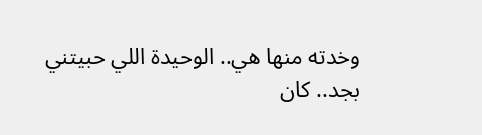وخدته منها هي.. الوحيدة اللي حبيتني بجد.. كان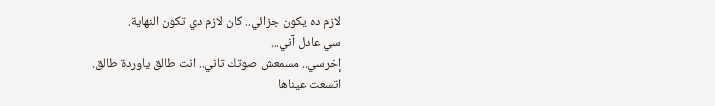لازم ده يكون جزائي.. كان لازم دي تكون النهاية.
سي عادل آني...
إخرسي.. مسمعش صوتك تاني.. انت طالق ياوردة طالق.
اتسعت عيناها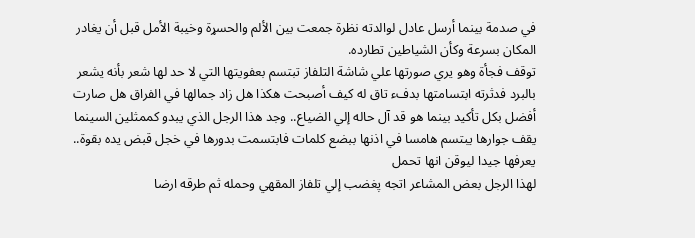في صدمة بينما أرسل عادل لوالدته نظرة جمعت بين الألم والحسړة وخيبة الأمل قبل أن يغادر المكان بسرعة وكأن الشياطين تطارده.
توقف فجأة وهو يري صورتها علي شاشة التلفاز تبتسم بعفويتها التي لا حد لها شعر بأنه يشعر بالبرد فدثرته ابتسامتها بدفء تاق له كيف أصبحت هكذا هل زاد جمالها في الفراق هل صارت أفضل بكل تأكيد بينما هو قد آل حاله إلي الضياع.. وجد هذا الرجل الذي يبدو كممثلين السينما يقف جوارها يبتسم هامسا في اذنها ببضع كلمات فابتسمت بدورها في خجل قبض يده بقوة.. يعرفها جيدا ليوقن انها تحمل
لهذا الرجل بعض المشاعر اتجه پغضب إلي تلفاز المقهي وحمله ثم طرقه ارضا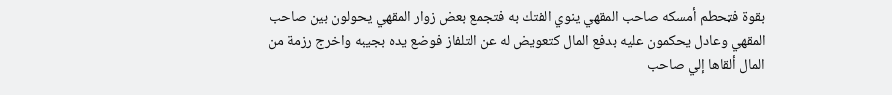بقوة فټحطم أمسكه صاحب المقهي ينوي الفتك به فتجمع بعض زوار المقهي يحولون بين صاحب المقهي وعادل يحكمون عليه بدفع المال كتعويض له عن التلفاز فوضع يده بجيبه واخرج رزمة من المال ألقاها إلي صاحب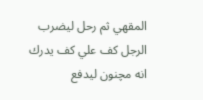المقهي ثم رحل ليضرب الرجل كف علي كف يدرك انه مچنون ليدفع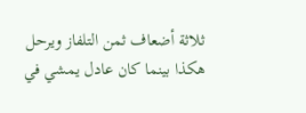ثلاثة أضعاف ثمن التلفاز ويرحل هكذا بينما كان عادل يمشي في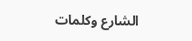الشارع وكلمات